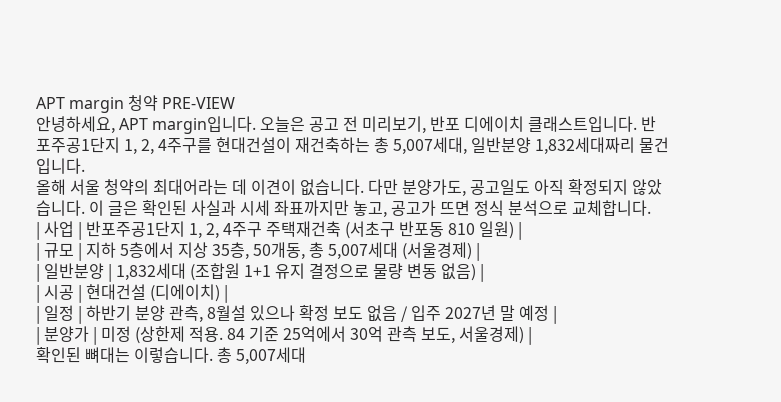APT margin 청약 PRE-VIEW
안녕하세요, APT margin입니다. 오늘은 공고 전 미리보기, 반포 디에이치 클래스트입니다. 반포주공1단지 1, 2, 4주구를 현대건설이 재건축하는 총 5,007세대, 일반분양 1,832세대짜리 물건입니다.
올해 서울 청약의 최대어라는 데 이견이 없습니다. 다만 분양가도, 공고일도 아직 확정되지 않았습니다. 이 글은 확인된 사실과 시세 좌표까지만 놓고, 공고가 뜨면 정식 분석으로 교체합니다.
| 사업 | 반포주공1단지 1, 2, 4주구 주택재건축 (서초구 반포동 810 일원) |
| 규모 | 지하 5층에서 지상 35층, 50개동, 총 5,007세대 (서울경제) |
| 일반분양 | 1,832세대 (조합원 1+1 유지 결정으로 물량 변동 없음) |
| 시공 | 현대건설 (디에이치) |
| 일정 | 하반기 분양 관측, 8월설 있으나 확정 보도 없음 / 입주 2027년 말 예정 |
| 분양가 | 미정 (상한제 적용. 84 기준 25억에서 30억 관측 보도, 서울경제) |
확인된 뼈대는 이렇습니다. 총 5,007세대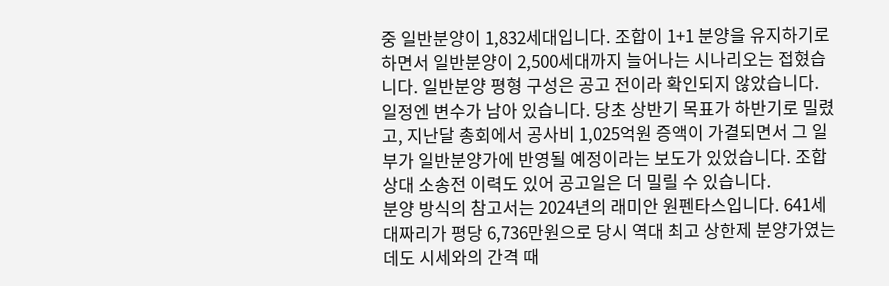중 일반분양이 1,832세대입니다. 조합이 1+1 분양을 유지하기로 하면서 일반분양이 2,500세대까지 늘어나는 시나리오는 접혔습니다. 일반분양 평형 구성은 공고 전이라 확인되지 않았습니다.
일정엔 변수가 남아 있습니다. 당초 상반기 목표가 하반기로 밀렸고, 지난달 총회에서 공사비 1,025억원 증액이 가결되면서 그 일부가 일반분양가에 반영될 예정이라는 보도가 있었습니다. 조합 상대 소송전 이력도 있어 공고일은 더 밀릴 수 있습니다.
분양 방식의 참고서는 2024년의 래미안 원펜타스입니다. 641세대짜리가 평당 6,736만원으로 당시 역대 최고 상한제 분양가였는데도 시세와의 간격 때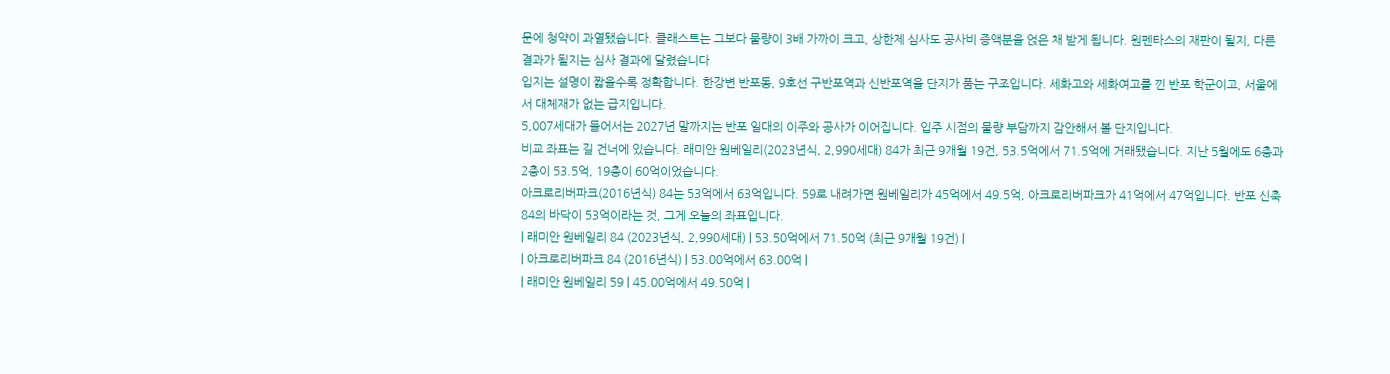문에 청약이 과열됐습니다. 클래스트는 그보다 물량이 3배 가까이 크고, 상한제 심사도 공사비 증액분을 얹은 채 받게 됩니다. 원펜타스의 재판이 될지, 다른 결과가 될지는 심사 결과에 달렸습니다
입지는 설명이 짧을수록 정확합니다. 한강변 반포동, 9호선 구반포역과 신반포역을 단지가 품는 구조입니다. 세화고와 세화여고를 낀 반포 학군이고, 서울에서 대체재가 없는 급지입니다.
5,007세대가 들어서는 2027년 말까지는 반포 일대의 이주와 공사가 이어집니다. 입주 시점의 물량 부담까지 감안해서 볼 단지입니다.
비교 좌표는 길 건너에 있습니다. 래미안 원베일리(2023년식, 2,990세대) 84가 최근 9개월 19건, 53.5억에서 71.5억에 거래됐습니다. 지난 5월에도 6층과 2층이 53.5억, 19층이 60억이었습니다.
아크로리버파크(2016년식) 84는 53억에서 63억입니다. 59로 내려가면 원베일리가 45억에서 49.5억, 아크로리버파크가 41억에서 47억입니다. 반포 신축 84의 바닥이 53억이라는 것, 그게 오늘의 좌표입니다.
| 래미안 원베일리 84 (2023년식, 2,990세대) | 53.50억에서 71.50억 (최근 9개월 19건) |
| 아크로리버파크 84 (2016년식) | 53.00억에서 63.00억 |
| 래미안 원베일리 59 | 45.00억에서 49.50억 |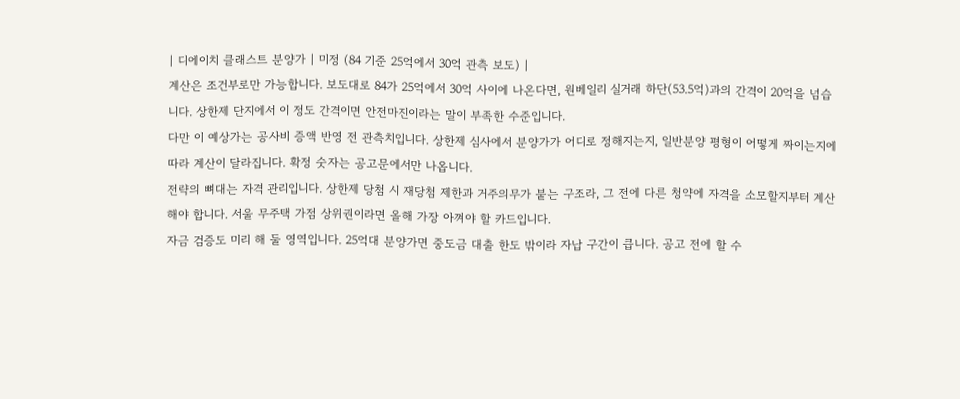| 디에이치 클래스트 분양가 | 미정 (84 기준 25억에서 30억 관측 보도) |
계산은 조건부로만 가능합니다. 보도대로 84가 25억에서 30억 사이에 나온다면, 원베일리 실거래 하단(53.5억)과의 간격이 20억을 넘습니다. 상한제 단지에서 이 정도 간격이면 안전마진이라는 말이 부족한 수준입니다.
다만 이 예상가는 공사비 증액 반영 전 관측치입니다. 상한제 심사에서 분양가가 어디로 정해지는지, 일반분양 평형이 어떻게 짜이는지에 따라 계산이 달라집니다. 확정 숫자는 공고문에서만 나옵니다.
전략의 뼈대는 자격 관리입니다. 상한제 당첨 시 재당첨 제한과 거주의무가 붙는 구조라, 그 전에 다른 청약에 자격을 소모할지부터 계산해야 합니다. 서울 무주택 가점 상위권이라면 올해 가장 아껴야 할 카드입니다.
자금 검증도 미리 해 둘 영역입니다. 25억대 분양가면 중도금 대출 한도 밖이라 자납 구간이 큽니다. 공고 전에 할 수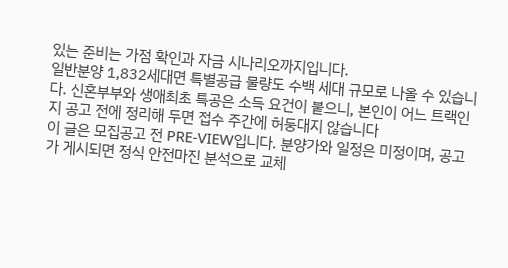있는 준비는 가점 확인과 자금 시나리오까지입니다.
일반분양 1,832세대면 특별공급 물량도 수백 세대 규모로 나올 수 있습니다. 신혼부부와 생애최초 특공은 소득 요건이 붙으니, 본인이 어느 트랙인지 공고 전에 정리해 두면 접수 주간에 허둥대지 않습니다
이 글은 모집공고 전 PRE-VIEW입니다. 분양가와 일정은 미정이며, 공고가 게시되면 정식 안전마진 분석으로 교체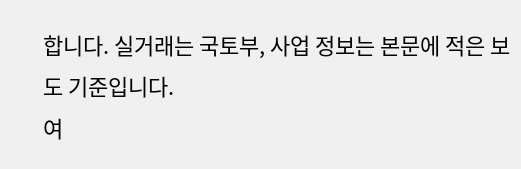합니다. 실거래는 국토부, 사업 정보는 본문에 적은 보도 기준입니다.
여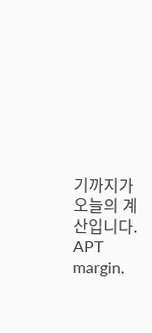기까지가 오늘의 계산입니다. APT margin.